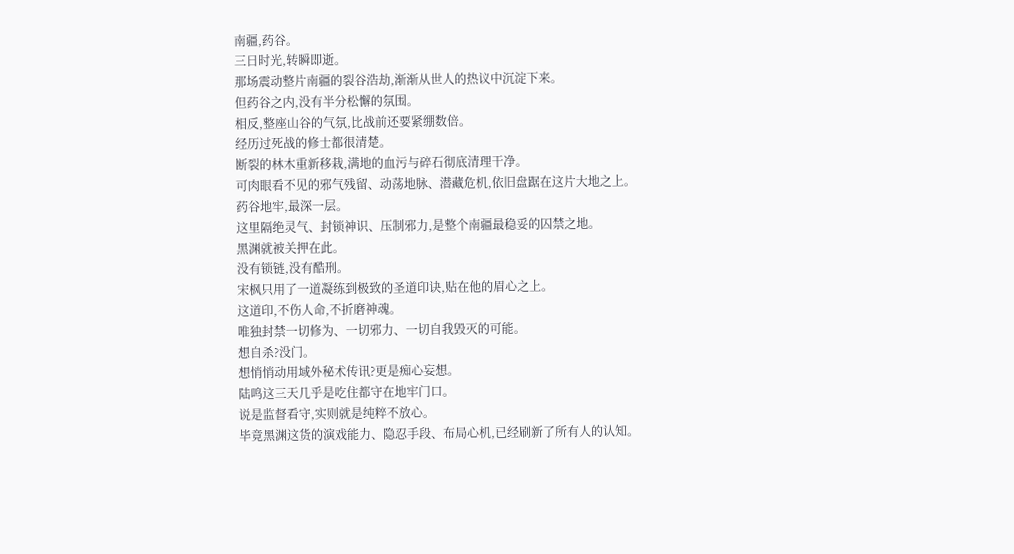南疆,药谷。
三日时光,转瞬即逝。
那场震动整片南疆的裂谷浩劫,渐渐从世人的热议中沉淀下来。
但药谷之内,没有半分松懈的氛围。
相反,整座山谷的气氛,比战前还要紧绷数倍。
经历过死战的修士都很清楚。
断裂的林木重新移栽,满地的血污与碎石彻底清理干净。
可肉眼看不见的邪气残留、动荡地脉、潜藏危机,依旧盘踞在这片大地之上。
药谷地牢,最深一层。
这里隔绝灵气、封锁神识、压制邪力,是整个南疆最稳妥的囚禁之地。
黑渊就被关押在此。
没有锁链,没有酷刑。
宋枫只用了一道凝练到极致的圣道印诀,贴在他的眉心之上。
这道印,不伤人命,不折磨神魂。
唯独封禁一切修为、一切邪力、一切自我毁灭的可能。
想自杀?没门。
想悄悄动用域外秘术传讯?更是痴心妄想。
陆鸣这三天几乎是吃住都守在地牢门口。
说是监督看守,实则就是纯粹不放心。
毕竟黑渊这货的演戏能力、隐忍手段、布局心机,已经刷新了所有人的认知。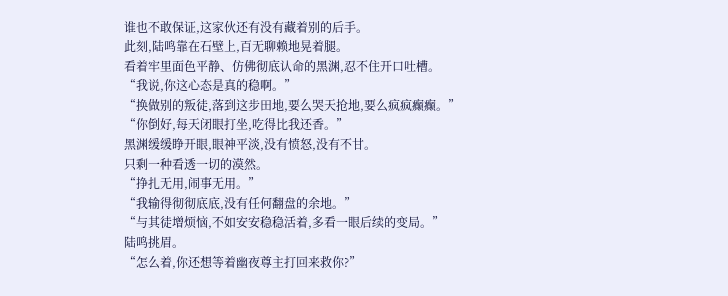谁也不敢保证,这家伙还有没有藏着别的后手。
此刻,陆鸣靠在石壁上,百无聊赖地晃着腿。
看着牢里面色平静、仿佛彻底认命的黑渊,忍不住开口吐槽。
“我说,你这心态是真的稳啊。”
“换做别的叛徒,落到这步田地,要么哭天抢地,要么疯疯癫癫。”
“你倒好,每天闭眼打坐,吃得比我还香。”
黑渊缓缓睁开眼,眼神平淡,没有愤怒,没有不甘。
只剩一种看透一切的漠然。
“挣扎无用,闹事无用。”
“我输得彻彻底底,没有任何翻盘的余地。”
“与其徒增烦恼,不如安安稳稳活着,多看一眼后续的变局。”
陆鸣挑眉。
“怎么着,你还想等着幽夜尊主打回来救你?”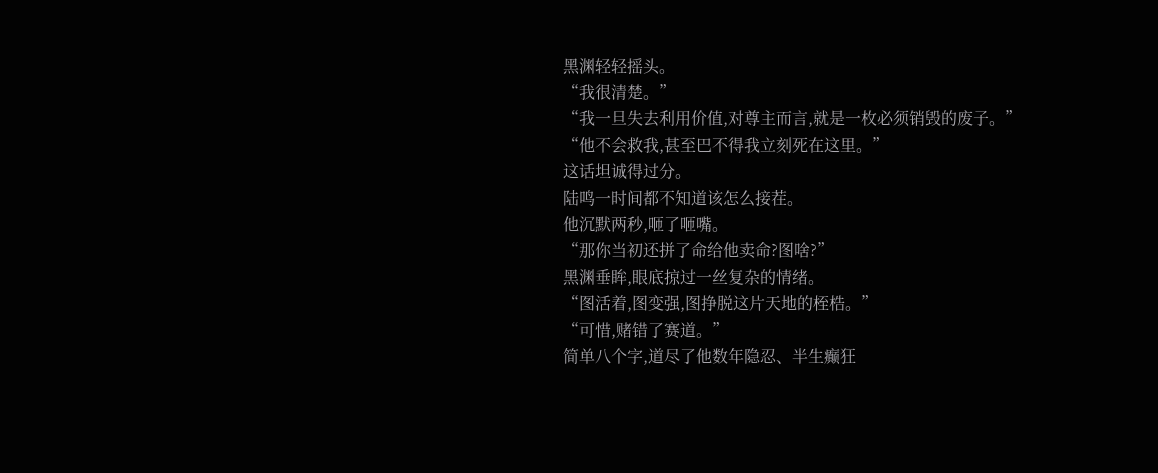黑渊轻轻摇头。
“我很清楚。”
“我一旦失去利用价值,对尊主而言,就是一枚必须销毁的废子。”
“他不会救我,甚至巴不得我立刻死在这里。”
这话坦诚得过分。
陆鸣一时间都不知道该怎么接茬。
他沉默两秒,咂了咂嘴。
“那你当初还拼了命给他卖命?图啥?”
黑渊垂眸,眼底掠过一丝复杂的情绪。
“图活着,图变强,图挣脱这片天地的桎梏。”
“可惜,赌错了赛道。”
简单八个字,道尽了他数年隐忍、半生癫狂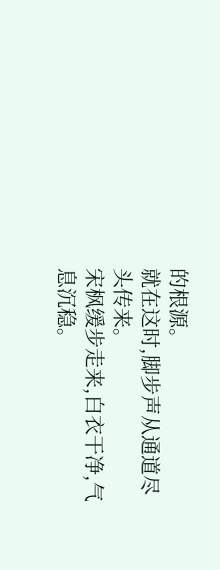的根源。
就在这时,脚步声从通道尽头传来。
宋枫缓步走来,白衣干净,气息沉稳。